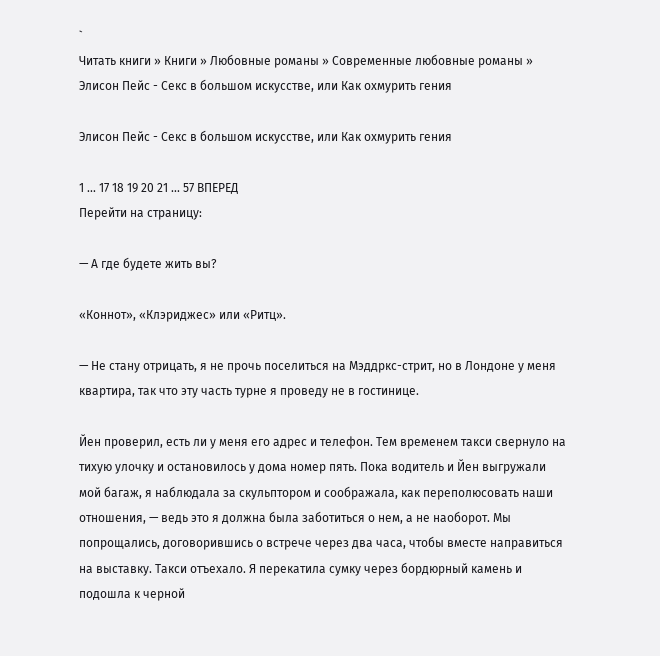`
Читать книги » Книги » Любовные романы » Современные любовные романы » Элисон Пейс - Секс в большом искусстве, или Как охмурить гения

Элисон Пейс - Секс в большом искусстве, или Как охмурить гения

1 ... 17 18 19 20 21 ... 57 ВПЕРЕД
Перейти на страницу:

— А где будете жить вы?

«Коннот», «Клэриджес» или «Ритц».

— Не стану отрицать, я не прочь поселиться на Мэддркс-стрит, но в Лондоне у меня квартира, так что эту часть турне я проведу не в гостинице.

Йен проверил, есть ли у меня его адрес и телефон. Тем временем такси свернуло на тихую улочку и остановилось у дома номер пять. Пока водитель и Йен выгружали мой багаж, я наблюдала за скульптором и соображала, как переполюсовать наши отношения, — ведь это я должна была заботиться о нем, а не наоборот. Мы попрощались, договорившись о встрече через два часа, чтобы вместе направиться на выставку. Такси отъехало. Я перекатила сумку через бордюрный камень и подошла к черной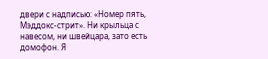двери с надписью: «Номер пять, Мэддокс-стрит». Ни крыльца с навесом, ни швейцара, зато есть домофон. Я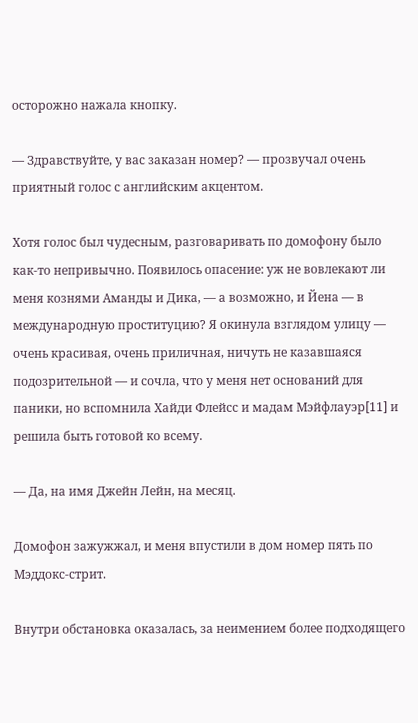осторожно нажала кнопку.

— Здравствуйте, у вас заказан номер? — прозвучал очень приятный голос с английским акцентом.

Хотя голос был чудесным, разговаривать по домофону было как-то непривычно. Появилось опасение: уж не вовлекают ли меня кознями Аманды и Дика, — а возможно, и Йена — в международную проституцию? Я окинула взглядом улицу — очень красивая, очень приличная, ничуть не казавшаяся подозрительной — и сочла, что у меня нет оснований для паники, но вспомнила Хайди Флейсс и мадам Мэйфлауэр[11] и решила быть готовой ко всему.

— Да, на имя Джейн Лейн, на месяц.

Домофон зажужжал, и меня впустили в дом номер пять по Мэддокс-стрит.

Внутри обстановка оказалась, за неимением более подходящего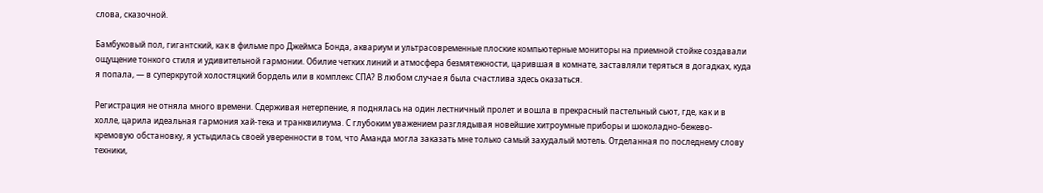слова, сказочной.

Бамбуковый пол, гигантский, как в фильме про Джеймса Бонда, аквариум и ультрасовременные плоские компьютерные мониторы на приемной стойке создавали ощущение тонкого стиля и удивительной гармонии. Обилие четких линий и атмосфера безмятежности, царившая в комнате, заставляли теряться в догадках, куда я попала, — в суперкрутой холостяцкий бордель или в комплекс СПА? В любом случае я была счастлива здесь оказаться.

Регистрация не отняла много времени. Сдерживая нетерпение, я поднялась на один лестничный пролет и вошла в прекрасный пастельный сьют, где, как и в холле, царила идеальная гармония хай-тека и транквилиума. С глубоким уважением разглядывая новейшие хитроумные приборы и шоколадно-бежево-кремовую обстановку, я устыдилась своей уверенности в том, что Аманда могла заказать мне только самый захудалый мотель. Отделанная по последнему слову техники,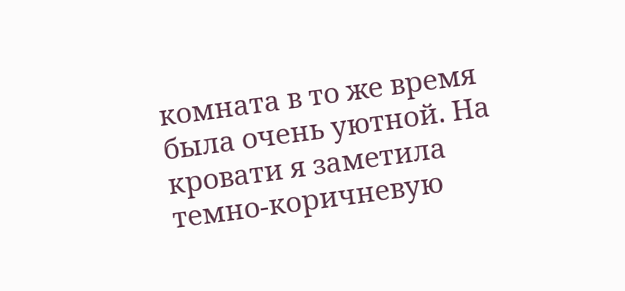комната в то же время была очень уютной. На кровати я заметила темно-коричневую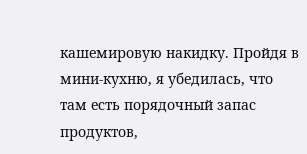кашемировую накидку. Пройдя в мини-кухню, я убедилась, что там есть порядочный запас продуктов,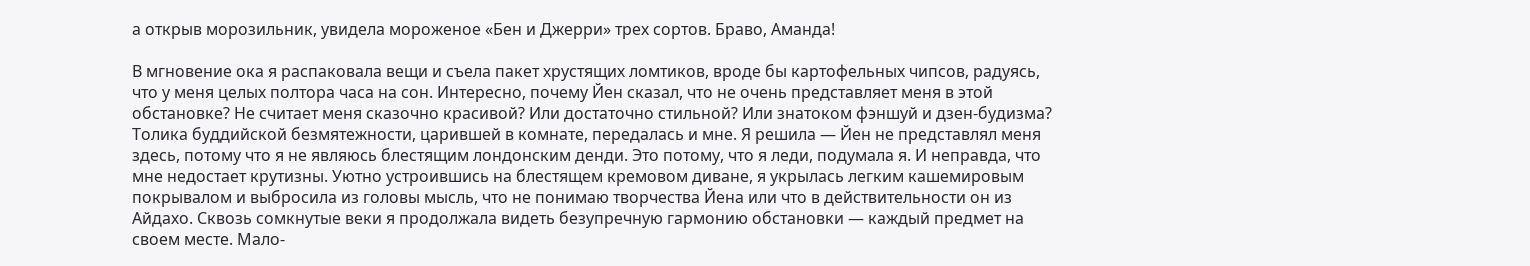а открыв морозильник, увидела мороженое «Бен и Джерри» трех сортов. Браво, Аманда!

В мгновение ока я распаковала вещи и съела пакет хрустящих ломтиков, вроде бы картофельных чипсов, радуясь, что у меня целых полтора часа на сон. Интересно, почему Йен сказал, что не очень представляет меня в этой обстановке? Не считает меня сказочно красивой? Или достаточно стильной? Или знатоком фэншуй и дзен-будизма? Толика буддийской безмятежности, царившей в комнате, передалась и мне. Я решила — Йен не представлял меня здесь, потому что я не являюсь блестящим лондонским денди. Это потому, что я леди, подумала я. И неправда, что мне недостает крутизны. Уютно устроившись на блестящем кремовом диване, я укрылась легким кашемировым покрывалом и выбросила из головы мысль, что не понимаю творчества Йена или что в действительности он из Айдахо. Сквозь сомкнутые веки я продолжала видеть безупречную гармонию обстановки — каждый предмет на своем месте. Мало-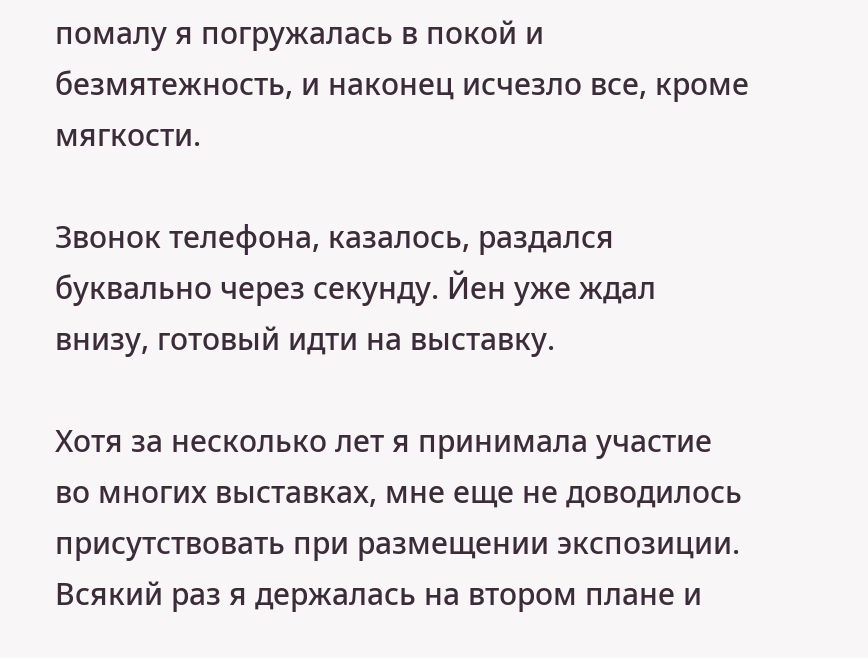помалу я погружалась в покой и безмятежность, и наконец исчезло все, кроме мягкости.

Звонок телефона, казалось, раздался буквально через секунду. Йен уже ждал внизу, готовый идти на выставку.

Хотя за несколько лет я принимала участие во многих выставках, мне еще не доводилось присутствовать при размещении экспозиции. Всякий раз я держалась на втором плане и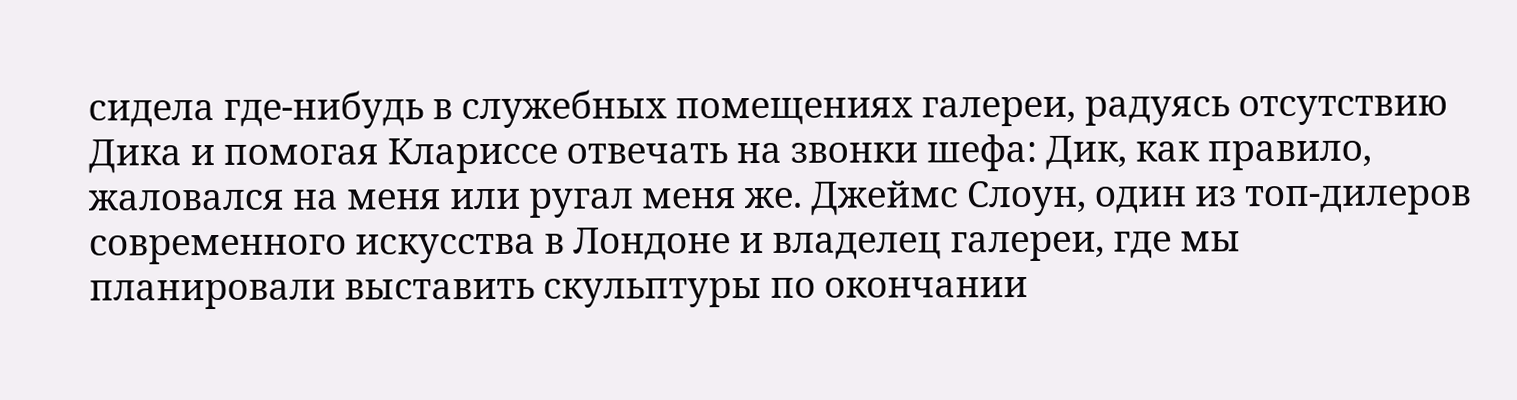сидела где-нибудь в служебных помещениях галереи, радуясь отсутствию Дика и помогая Клариссе отвечать на звонки шефа: Дик, как правило, жаловался на меня или ругал меня же. Джеймс Слоун, один из топ-дилеров современного искусства в Лондоне и владелец галереи, где мы планировали выставить скульптуры по окончании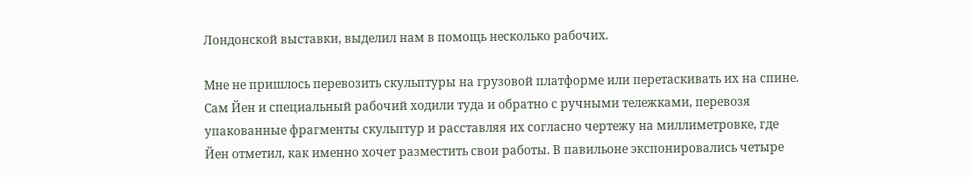Лондонской выставки, выделил нам в помощь несколько рабочих.

Мне не пришлось перевозить скульптуры на грузовой платформе или перетаскивать их на спине. Сам Йен и специальный рабочий ходили туда и обратно с ручными тележками, перевозя упакованные фрагменты скульптур и расставляя их согласно чертежу на миллиметровке, где Йен отметил, как именно хочет разместить свои работы. В павильоне экспонировались четыре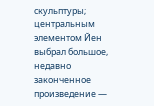скульптуры; центральным элементом Йен выбрал большое, недавно законченное произведение —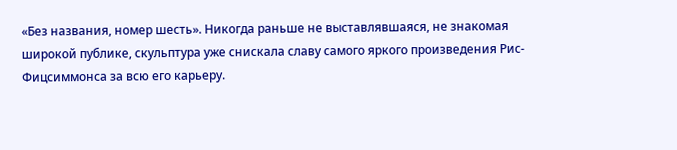«Без названия, номер шесть». Никогда раньше не выставлявшаяся, не знакомая широкой публике, скульптура уже снискала славу самого яркого произведения Рис-Фицсиммонса за всю его карьеру.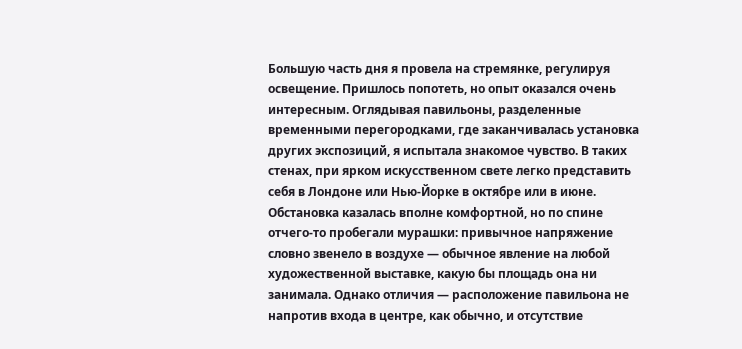Большую часть дня я провела на стремянке, регулируя освещение. Пришлось попотеть, но опыт оказался очень интересным. Оглядывая павильоны, разделенные временными перегородками, где заканчивалась установка других экспозиций, я испытала знакомое чувство. В таких стенах, при ярком искусственном свете легко представить себя в Лондоне или Нью-Йорке в октябре или в июне. Обстановка казалась вполне комфортной, но по спине отчего-то пробегали мурашки: привычное напряжение словно звенело в воздухе — обычное явление на любой художественной выставке, какую бы площадь она ни занимала. Однако отличия — расположение павильона не напротив входа в центре, как обычно, и отсутствие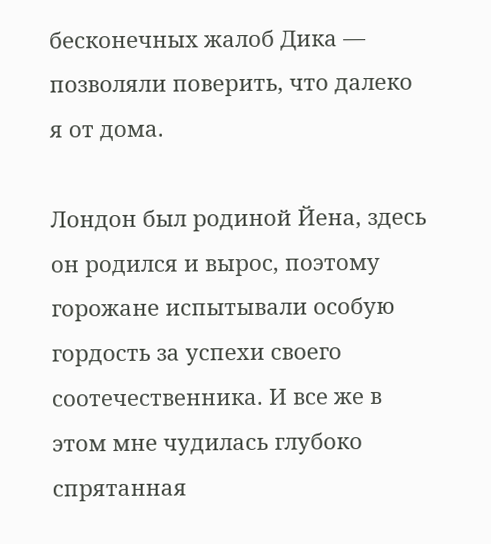бесконечных жалоб Дика — позволяли поверить, что далеко я от дома.

Лондон был родиной Йена, здесь он родился и вырос, поэтому горожане испытывали особую гордость за успехи своего соотечественника. И все же в этом мне чудилась глубоко спрятанная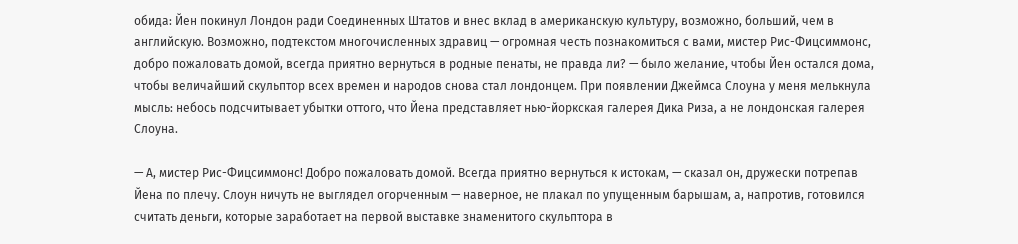обида: Йен покинул Лондон ради Соединенных Штатов и внес вклад в американскую культуру, возможно, больший, чем в английскую. Возможно, подтекстом многочисленных здравиц — огромная честь познакомиться с вами, мистер Рис-Фицсиммонс, добро пожаловать домой, всегда приятно вернуться в родные пенаты, не правда ли? — было желание, чтобы Йен остался дома, чтобы величайший скульптор всех времен и народов снова стал лондонцем. При появлении Джеймса Слоуна у меня мелькнула мысль: небось подсчитывает убытки оттого, что Йена представляет нью-йоркская галерея Дика Риза, а не лондонская галерея Слоуна.

— А, мистер Рис-Фицсиммонс! Добро пожаловать домой. Всегда приятно вернуться к истокам, — сказал он, дружески потрепав Йена по плечу. Слоун ничуть не выглядел огорченным — наверное, не плакал по упущенным барышам, а, напротив, готовился считать деньги, которые заработает на первой выставке знаменитого скульптора в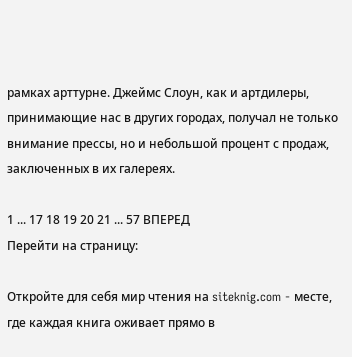рамках арттурне. Джеймс Слоун, как и артдилеры, принимающие нас в других городах, получал не только внимание прессы, но и небольшой процент с продаж, заключенных в их галереях.

1 ... 17 18 19 20 21 ... 57 ВПЕРЕД
Перейти на страницу:

Откройте для себя мир чтения на siteknig.com - месте, где каждая книга оживает прямо в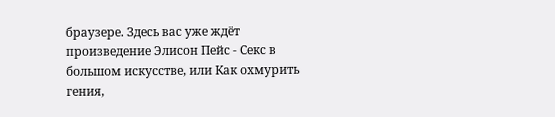браузере. Здесь вас уже ждёт произведение Элисон Пейс - Секс в большом искусстве, или Как охмурить гения,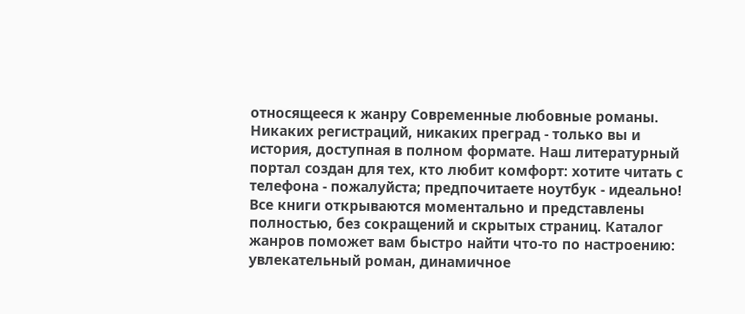относящееся к жанру Современные любовные романы. Никаких регистраций, никаких преград - только вы и история, доступная в полном формате. Наш литературный портал создан для тех, кто любит комфорт: хотите читать с телефона - пожалуйста; предпочитаете ноутбук - идеально! Все книги открываются моментально и представлены полностью, без сокращений и скрытых страниц. Каталог жанров поможет вам быстро найти что-то по настроению: увлекательный роман, динамичное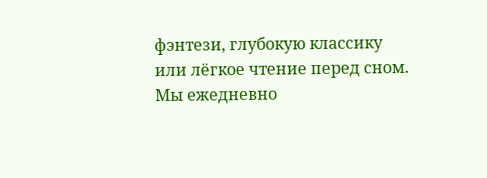фэнтези, глубокую классику или лёгкое чтение перед сном. Мы ежедневно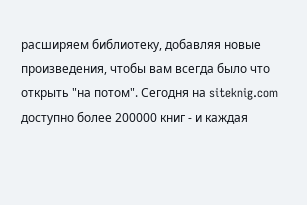расширяем библиотеку, добавляя новые произведения, чтобы вам всегда было что открыть "на потом". Сегодня на siteknig.com доступно более 200000 книг - и каждая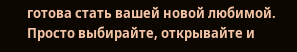готова стать вашей новой любимой. Просто выбирайте, открывайте и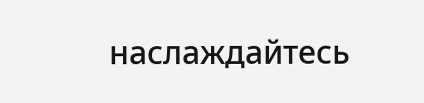наслаждайтесь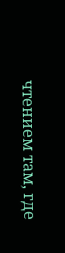чтением там, где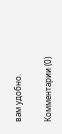вам удобно.

Комментарии (0)